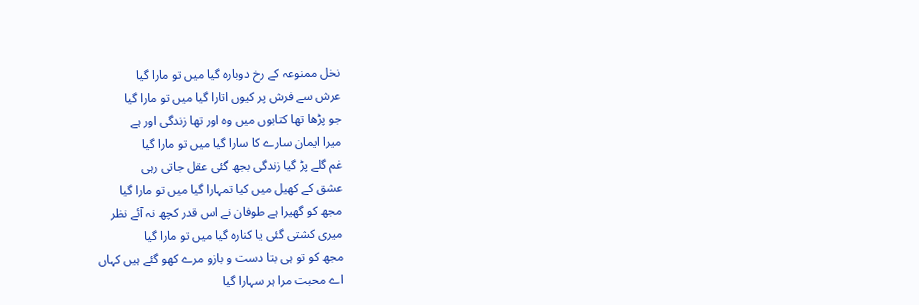نخل ممنوعہ کے رخ دوبارہ گیا میں تو مارا گیا
عرش سے فرش پر کیوں اتارا گیا میں تو مارا گیا
جو پڑھا تھا کتابوں میں وہ اور تھا زندگی اور ہے
میرا ایمان سارے کا سارا گیا میں تو مارا گیا
غم گلے پڑ گیا زندگی بجھ گئی عقل جاتی رہی
عشق کے کھیل میں کیا تمہارا گیا میں تو مارا گیا
مجھ کو گھیرا ہے طوفان نے اس قدر کچھ نہ آئے نظر
میری کشتی گئی یا کنارہ گیا میں تو مارا گیا
مجھ کو تو ہی بتا دست و بازو مرے کھو گئے ہیں کہاں
اے محبت مرا ہر سہارا گیا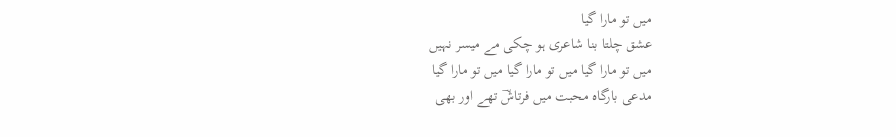میں تو مارا گیا
عشق چلتا بنا شاعری ہو چکی مے میسر نہیں
میں تو مارا گیا میں تو مارا گیا میں تو مارا گیا
مدعی بارگاہ محبت میں فرتاشؔ تھے اور بھی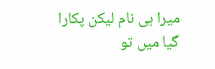میرا ہی نام لیکن پکارا گیا میں تو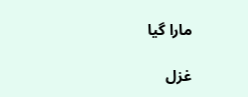مارا گیا

غزل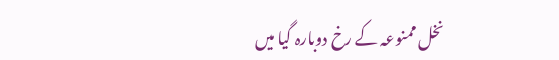نخل ممنوعہ کے رخ دوبارہ گیا میں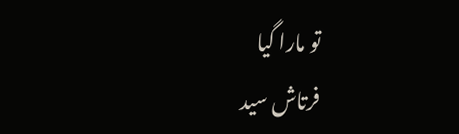تو مارا گیا
فرتاش سید